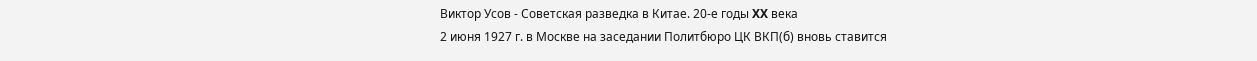Виктор Усов - Советская разведка в Китае. 20-е годы XX века
2 июня 1927 г. в Москве на заседании Политбюро ЦК ВКП(б) вновь ставится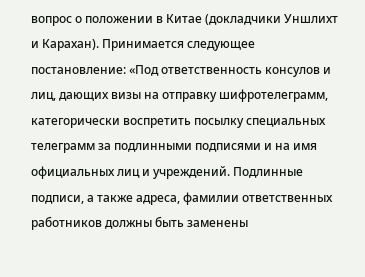вопрос о положении в Китае (докладчики Уншлихт и Карахан). Принимается следующее постановление: «Под ответственность консулов и лиц, дающих визы на отправку шифротелеграмм, категорически воспретить посылку специальных телеграмм за подлинными подписями и на имя официальных лиц и учреждений. Подлинные подписи, а также адреса, фамилии ответственных работников должны быть заменены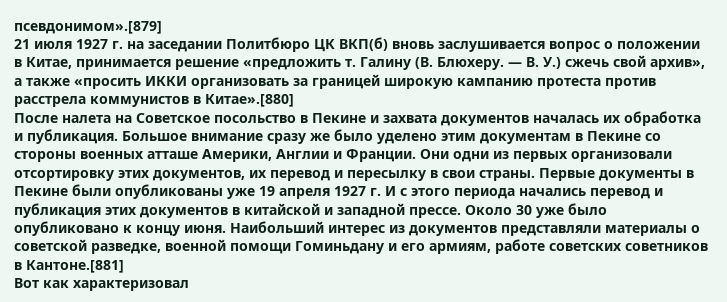псевдонимом».[879]
21 июля 1927 г. на заседании Политбюро ЦК ВКП(б) вновь заслушивается вопрос о положении в Китае, принимается решение «предложить т. Галину (В. Блюхеру. — В. У.) сжечь свой архив», а также «просить ИККИ организовать за границей широкую кампанию протеста против расстрела коммунистов в Китае».[880]
После налета на Советское посольство в Пекине и захвата документов началась их обработка и публикация. Большое внимание сразу же было уделено этим документам в Пекине со стороны военных атташе Америки, Англии и Франции. Они одни из первых организовали отсортировку этих документов, их перевод и пересылку в свои страны. Первые документы в Пекине были опубликованы уже 19 апреля 1927 г. И с этого периода начались перевод и публикация этих документов в китайской и западной прессе. Около 30 уже было опубликовано к концу июня. Наибольший интерес из документов представляли материалы о советской разведке, военной помощи Гоминьдану и его армиям, работе советских советников в Кантоне.[881]
Вот как характеризовал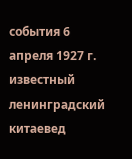события 6 апреля 1927 г. известный ленинградский китаевед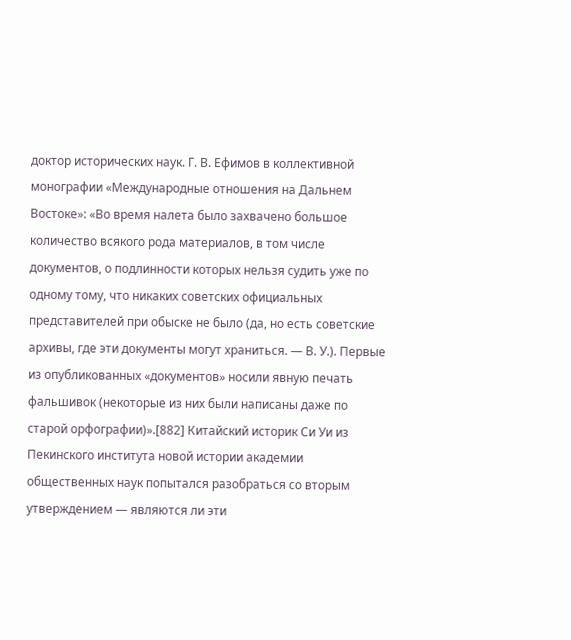доктор исторических наук. Г. В. Ефимов в коллективной монографии «Международные отношения на Дальнем Востоке»: «Во время налета было захвачено большое количество всякого рода материалов, в том числе документов, о подлинности которых нельзя судить уже по одному тому, что никаких советских официальных представителей при обыске не было (да, но есть советские архивы, где эти документы могут храниться. — В. У.). Первые из опубликованных «документов» носили явную печать фальшивок (некоторые из них были написаны даже по старой орфографии)».[882] Китайский историк Си Уи из Пекинского института новой истории академии общественных наук попытался разобраться со вторым утверждением — являются ли эти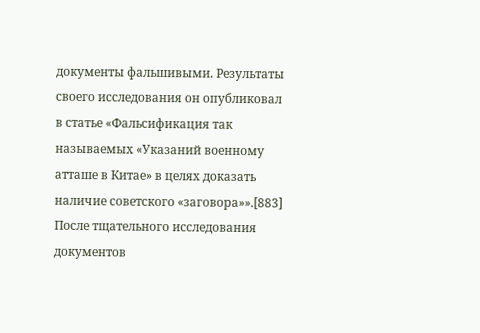документы фальшивыми. Результаты своего исследования он опубликовал в статье «Фальсификация так называемых «Указаний военному атташе в Китае» в целях доказать наличие советского «заговора»».[883] После тщательного исследования документов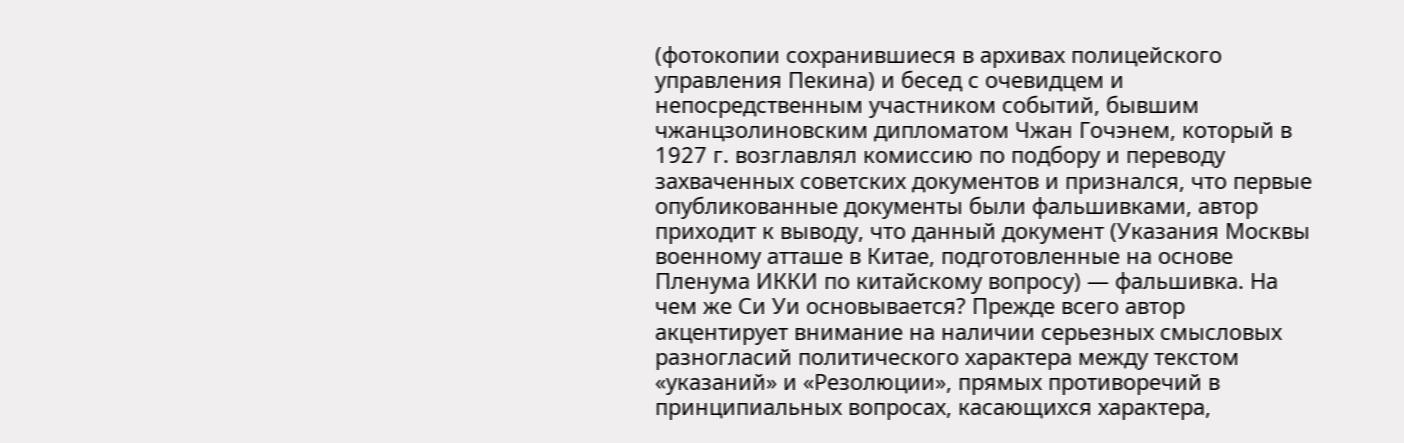(фотокопии сохранившиеся в архивах полицейского управления Пекина) и бесед с очевидцем и непосредственным участником событий, бывшим чжанцзолиновским дипломатом Чжан Гочэнем, который в 1927 г. возглавлял комиссию по подбору и переводу захваченных советских документов и признался, что первые опубликованные документы были фальшивками, автор приходит к выводу, что данный документ (Указания Москвы военному атташе в Китае, подготовленные на основе Пленума ИККИ по китайскому вопросу) — фальшивка. На чем же Си Уи основывается? Прежде всего автор акцентирует внимание на наличии серьезных смысловых разногласий политического характера между текстом «указаний» и «Резолюции», прямых противоречий в принципиальных вопросах, касающихся характера,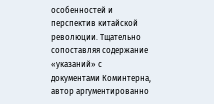особенностей и перспектив китайской революции. Тщательно сопоставляя содержание «указаний» с документами Коминтерна, автор аргументированно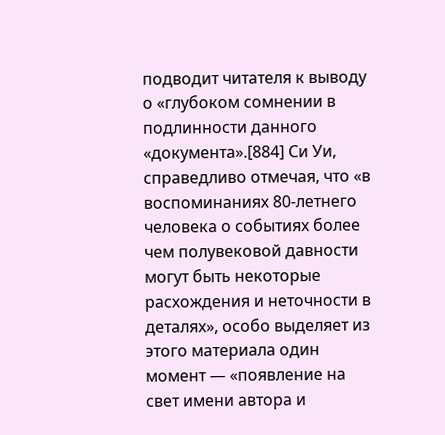подводит читателя к выводу о «глубоком сомнении в подлинности данного «документа».[884] Си Уи, справедливо отмечая, что «в воспоминаниях 80-летнего человека о событиях более чем полувековой давности могут быть некоторые расхождения и неточности в деталях», особо выделяет из этого материала один момент — «появление на свет имени автора и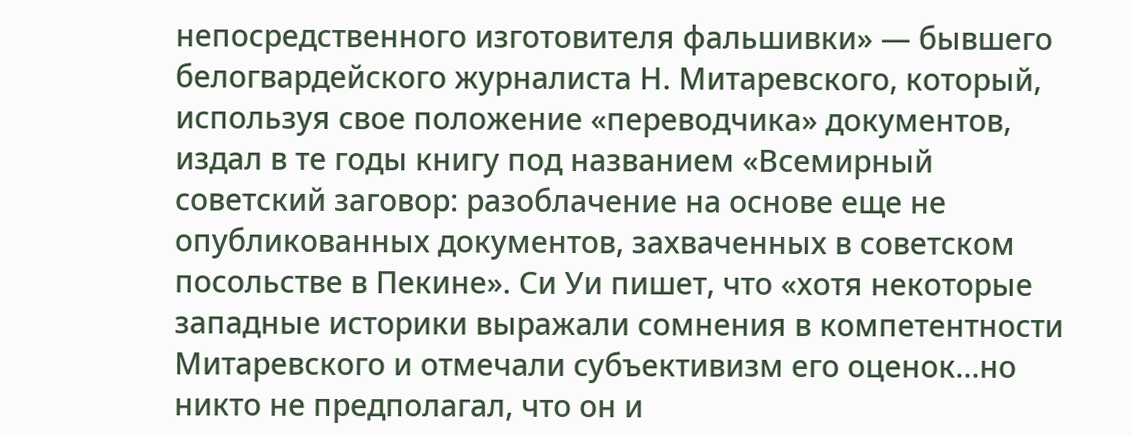непосредственного изготовителя фальшивки» — бывшего белогвардейского журналиста Н. Митаревского, который, используя свое положение «переводчика» документов, издал в те годы книгу под названием «Всемирный советский заговор: разоблачение на основе еще не опубликованных документов, захваченных в советском посольстве в Пекине». Си Уи пишет, что «хотя некоторые западные историки выражали сомнения в компетентности Митаревского и отмечали субъективизм его оценок…но никто не предполагал, что он и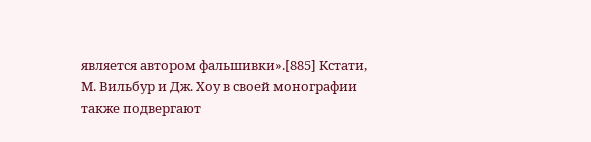является автором фальшивки».[885] Кстати, М. Вильбур и Дж. Хоу в своей монографии также подвергают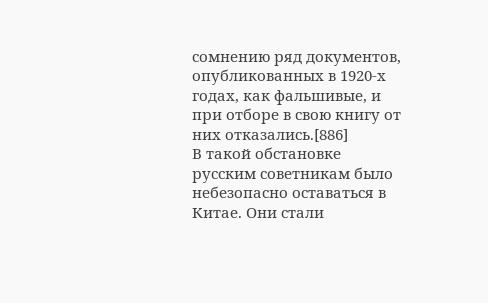сомнению ряд документов, опубликованных в 1920-х годах, как фальшивые, и при отборе в свою книгу от них отказались.[886]
В такой обстановке русским советникам было небезопасно оставаться в Китае. Они стали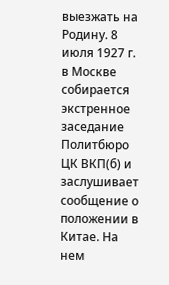выезжать на Родину. 8 июля 1927 г. в Москве собирается экстренное заседание Политбюро ЦК ВКП(б) и заслушивает сообщение о положении в Китае. На нем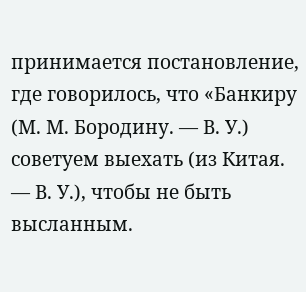принимается постановление, где говорилось, что «Банкиру (М. М. Бородину. — В. У.) советуем выехать (из Китая. — В. У.), чтобы не быть высланным.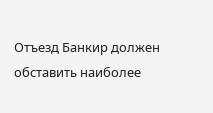Отъезд Банкир должен обставить наиболее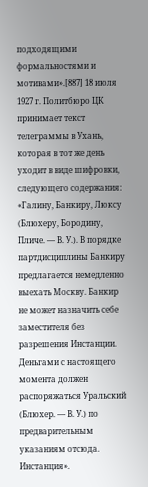подходящими формальностями и мотивами».[887] 18 июля 1927 г. Политбюро ЦК принимает текст телеграммы в Ухань, которая в тот же день уходит в виде шифровки, следующего содержания: «Галину, Банкиру, Люксу (Блюхеру, Бородину, Пличе. — В. У.). В порядке партдисциплины Банкиру предлагается немедленно выехать Москву. Банкир не может назначить себе заместителя без разрешения Инстанции. Деньгами с настоящего момента должен распоряжаться Уральский (Блюхер. — В. У.) по предварительным указаниям отсюда. Инстанция».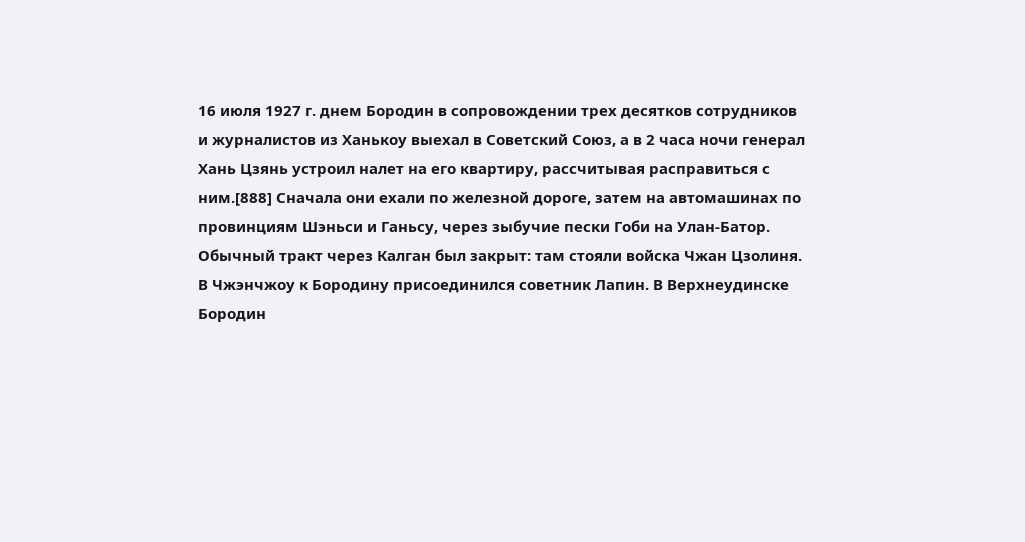16 июля 1927 г. днем Бородин в сопровождении трех десятков сотрудников и журналистов из Ханькоу выехал в Советский Союз, а в 2 часа ночи генерал Хань Цзянь устроил налет на его квартиру, рассчитывая расправиться с ним.[888] Сначала они ехали по железной дороге, затем на автомашинах по провинциям Шэньси и Ганьсу, через зыбучие пески Гоби на Улан-Батор. Обычный тракт через Калган был закрыт: там стояли войска Чжан Цзолиня. В Чжэнчжоу к Бородину присоединился советник Лапин. В Верхнеудинске Бородин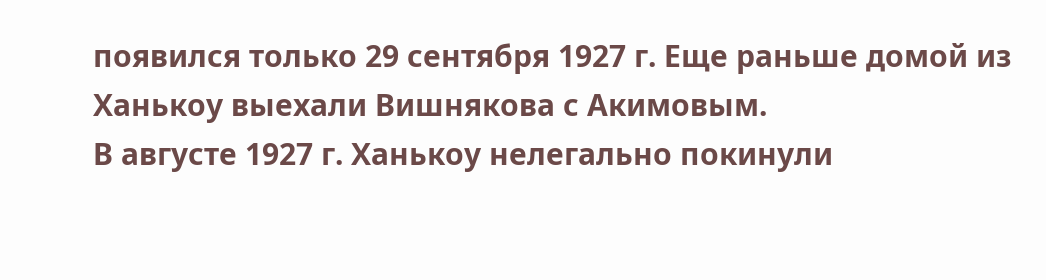появился только 29 сентября 1927 г. Еще раньше домой из Ханькоу выехали Вишнякова с Акимовым.
В августе 1927 г. Ханькоу нелегально покинули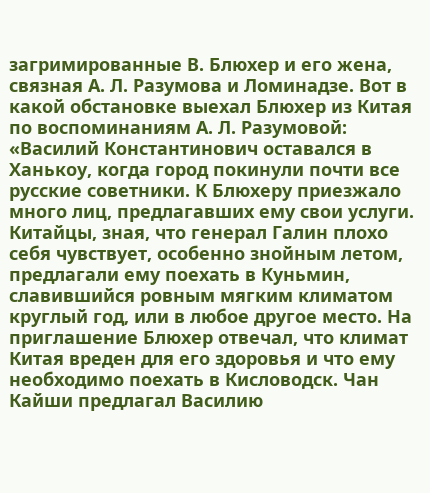загримированные В. Блюхер и его жена, связная А. Л. Разумова и Ломинадзе. Вот в какой обстановке выехал Блюхер из Китая по воспоминаниям А. Л. Разумовой: «Василий Константинович оставался в Ханькоу, когда город покинули почти все русские советники. К Блюхеру приезжало много лиц, предлагавших ему свои услуги. Китайцы, зная, что генерал Галин плохо себя чувствует, особенно знойным летом, предлагали ему поехать в Куньмин, славившийся ровным мягким климатом круглый год, или в любое другое место. На приглашение Блюхер отвечал, что климат Китая вреден для его здоровья и что ему необходимо поехать в Кисловодск. Чан Кайши предлагал Василию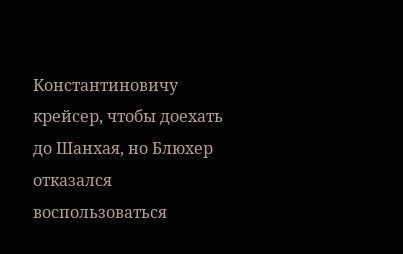Константиновичу крейсер, чтобы доехать до Шанхая, но Блюхер отказался воспользоваться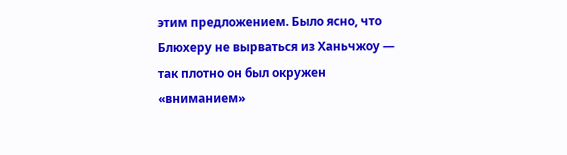этим предложением. Было ясно, что Блюхеру не вырваться из Ханьчжоу — так плотно он был окружен «вниманием»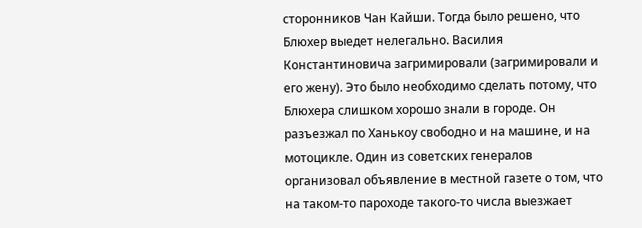сторонников Чан Кайши. Тогда было решено, что Блюхер выедет нелегально. Василия Константиновича загримировали (загримировали и его жену). Это было необходимо сделать потому, что Блюхера слишком хорошо знали в городе. Он разъезжал по Ханькоу свободно и на машине, и на мотоцикле. Один из советских генералов организовал объявление в местной газете о том, что на таком-то пароходе такого-то числа выезжает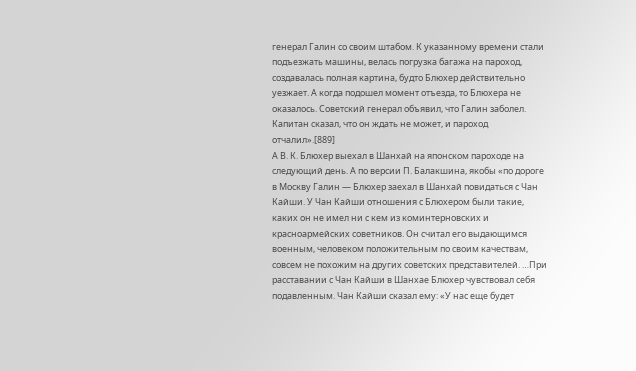генерал Галин со своим штабом. К указанному времени стали подъезжать машины, велась погрузка багажа на пароход, создавалась полная картина, будто Блюхер действительно уезжает. А когда подошел момент отъезда, то Блюхера не оказалось. Советский генерал объявил, что Галин заболел. Капитан сказал, что он ждать не может, и пароход отчалил».[889]
А В. К. Блюхер выехал в Шанхай на японском пароходе на следующий день. А по версии П. Балакшина, якобы «по дороге в Москву Галин — Блюхер заехал в Шанхай повидаться с Чан Кайши. У Чан Кайши отношения с Блюхером были такие, каких он не имел ни с кем из коминтерновских и красноармейских советников. Он считал его выдающимся военным, человеком положительным по своим качествам, совсем не похожим на других советских представителей. …При расставании с Чан Кайши в Шанхае Блюхер чувствовал себя подавленным. Чан Кайши сказал ему: «У нас еще будет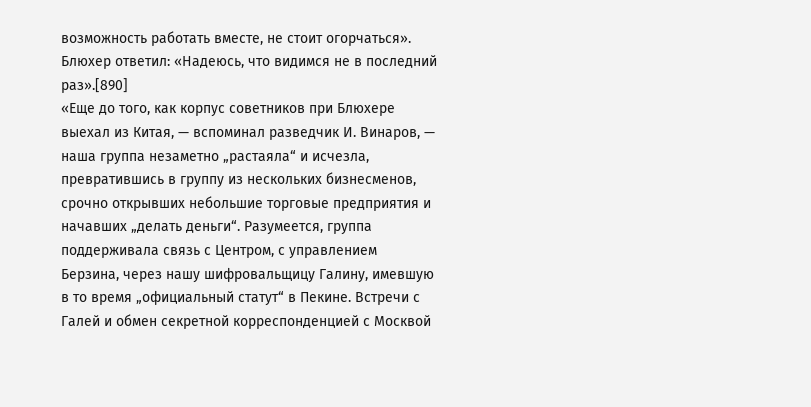возможность работать вместе, не стоит огорчаться». Блюхер ответил: «Надеюсь, что видимся не в последний раз».[890]
«Еще до того, как корпус советников при Блюхере выехал из Китая, — вспоминал разведчик И. Винаров, — наша группа незаметно „растаяла“ и исчезла, превратившись в группу из нескольких бизнесменов, срочно открывших небольшие торговые предприятия и начавших „делать деньги“. Разумеется, группа поддерживала связь с Центром, с управлением Берзина, через нашу шифровальщицу Галину, имевшую в то время „официальный статут“ в Пекине. Встречи с Галей и обмен секретной корреспонденцией с Москвой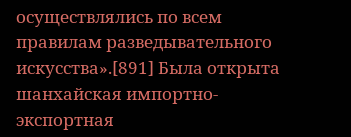осуществлялись по всем правилам разведывательного искусства».[891] Была открыта шанхайская импортно-экспортная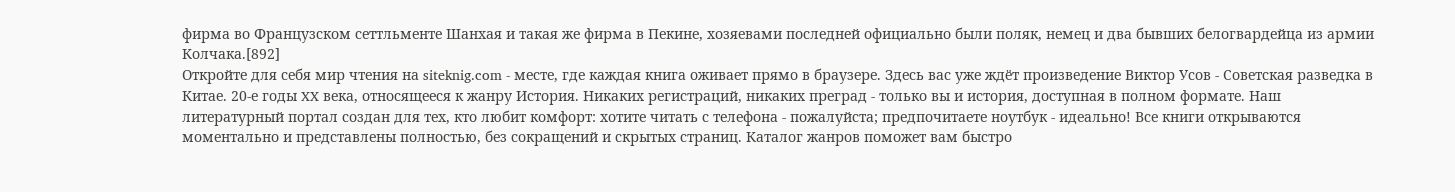фирма во Французском сеттльменте Шанхая и такая же фирма в Пекине, хозяевами последней официально были поляк, немец и два бывших белогвардейца из армии Колчака.[892]
Откройте для себя мир чтения на siteknig.com - месте, где каждая книга оживает прямо в браузере. Здесь вас уже ждёт произведение Виктор Усов - Советская разведка в Китае. 20-е годы XX века, относящееся к жанру История. Никаких регистраций, никаких преград - только вы и история, доступная в полном формате. Наш литературный портал создан для тех, кто любит комфорт: хотите читать с телефона - пожалуйста; предпочитаете ноутбук - идеально! Все книги открываются моментально и представлены полностью, без сокращений и скрытых страниц. Каталог жанров поможет вам быстро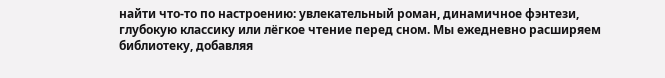найти что-то по настроению: увлекательный роман, динамичное фэнтези, глубокую классику или лёгкое чтение перед сном. Мы ежедневно расширяем библиотеку, добавляя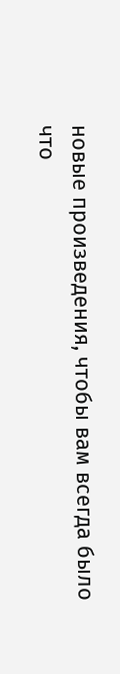новые произведения, чтобы вам всегда было что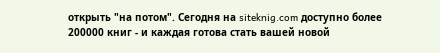открыть "на потом". Сегодня на siteknig.com доступно более 200000 книг - и каждая готова стать вашей новой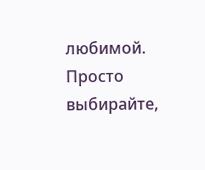любимой. Просто выбирайте,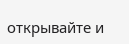открывайте и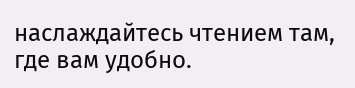наслаждайтесь чтением там, где вам удобно.